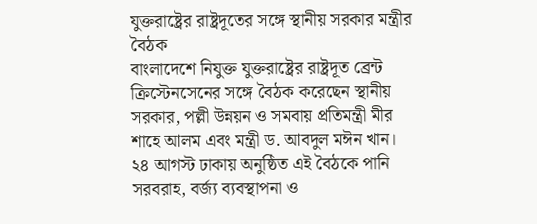যুক্তরাষ্ট্রের রাষ্ট্রদূতের সঙ্গে স্থানীয় সরকার মন্ত্রীর বৈঠক
বাংলাদেশে নিযুক্ত যুক্তরাষ্ট্রের রাষ্ট্রদূত ব্রেন্ট ক্রিস্টেনসেনের সঙ্গে বৈঠক করেছেন স্থানীয় সরকার, পল্লী উন্নয়ন ও সমবায় প্রতিমন্ত্রী মীর শাহে আলম এবং মন্ত্রী ড. আবদুল মঈন খান। ২৪ আগস্ট ঢাকায় অনুষ্ঠিত এই বৈঠকে পানি সরবরাহ, বর্জ্য ব্যবস্থাপনা ও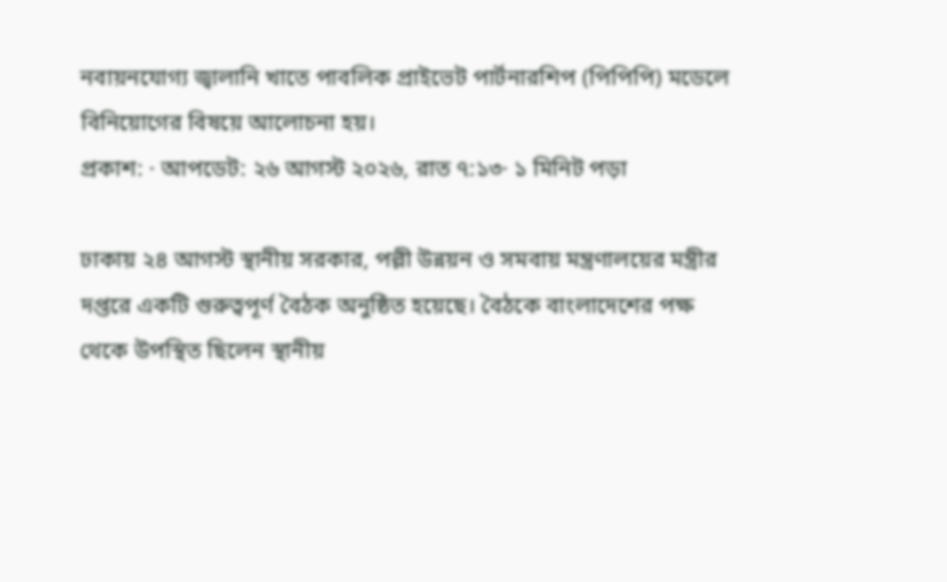নবায়নযোগ্য জ্বালানি খাতে পাবলিক প্রাইভেট পার্টনারশিপ (পিপিপি) মডেলে বিনিয়োগের বিষয়ে আলোচনা হয়।
প্রকাশ: · আপডেট: ২৬ আগস্ট ২০২৬, রাত ৭:১৩· ১ মিনিট পড়া

ঢাকায় ২৪ আগস্ট স্থানীয় সরকার, পল্লী উন্নয়ন ও সমবায় মন্ত্রণালয়ের মন্ত্রীর দপ্তরে একটি গুরুত্বপূর্ণ বৈঠক অনুষ্ঠিত হয়েছে। বৈঠকে বাংলাদেশের পক্ষ থেকে উপস্থিত ছিলেন স্থানীয়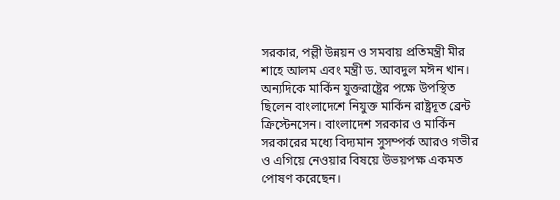সরকার, পল্লী উন্নয়ন ও সমবায় প্রতিমন্ত্রী মীর শাহে আলম এবং মন্ত্রী ড. আবদুল মঈন খান। অন্যদিকে মার্কিন যুক্তরাষ্ট্রের পক্ষে উপস্থিত ছিলেন বাংলাদেশে নিযুক্ত মার্কিন রাষ্ট্রদূত ব্রেন্ট ক্রিস্টেনসেন। বাংলাদেশ সরকার ও মার্কিন সরকারের মধ্যে বিদ্যমান সুসম্পর্ক আরও গভীর ও এগিয়ে নেওয়ার বিষয়ে উভয়পক্ষ একমত পোষণ করেছেন।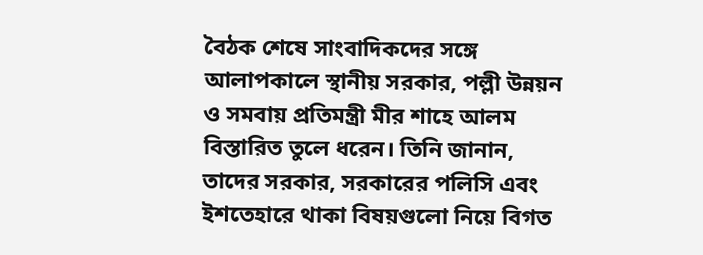বৈঠক শেষে সাংবাদিকদের সঙ্গে আলাপকালে স্থানীয় সরকার, পল্লী উন্নয়ন ও সমবায় প্রতিমন্ত্রী মীর শাহে আলম বিস্তারিত তুলে ধরেন। তিনি জানান, তাদের সরকার, সরকারের পলিসি এবং ইশতেহারে থাকা বিষয়গুলো নিয়ে বিগত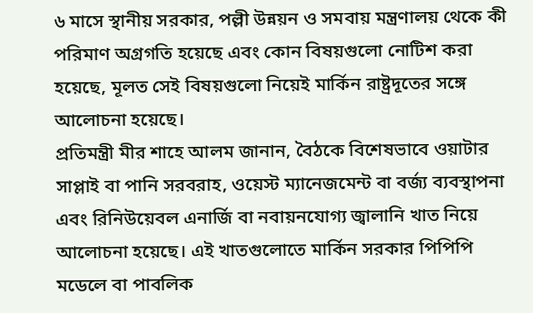৬ মাসে স্থানীয় সরকার, পল্লী উন্নয়ন ও সমবায় মন্ত্রণালয় থেকে কী পরিমাণ অগ্রগতি হয়েছে এবং কোন বিষয়গুলো নোটিশ করা হয়েছে, মূলত সেই বিষয়গুলো নিয়েই মার্কিন রাষ্ট্রদূতের সঙ্গে আলোচনা হয়েছে।
প্রতিমন্ত্রী মীর শাহে আলম জানান, বৈঠকে বিশেষভাবে ওয়াটার সাপ্লাই বা পানি সরবরাহ, ওয়েস্ট ম্যানেজমেন্ট বা বর্জ্য ব্যবস্থাপনা এবং রিনিউয়েবল এনার্জি বা নবায়নযোগ্য জ্বালানি খাত নিয়ে আলোচনা হয়েছে। এই খাতগুলোতে মার্কিন সরকার পিপিপি মডেলে বা পাবলিক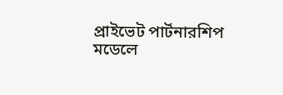প্রাইভেট পার্টনারশিপ মডেলে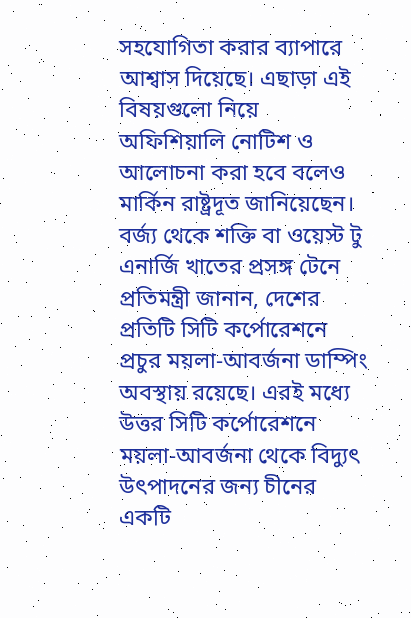সহযোগিতা করার ব্যাপারে আশ্বাস দিয়েছে। এছাড়া এই বিষয়গুলো নিয়ে অফিশিয়ালি নোটিশ ও আলোচনা করা হবে বলেও মার্কিন রাষ্ট্রদূত জানিয়েছেন।
বর্জ্য থেকে শক্তি বা ওয়েস্ট টু এনার্জি খাতের প্রসঙ্গ টেনে প্রতিমন্ত্রী জানান, দেশের প্রতিটি সিটি কর্পোরেশনে প্রচুর ময়লা-আবর্জনা ডাম্পিং অবস্থায় রয়েছে। এরই মধ্যে উত্তর সিটি কর্পোরেশনে ময়লা-আবর্জনা থেকে বিদ্যুৎ উৎপাদনের জন্য চীনের একটি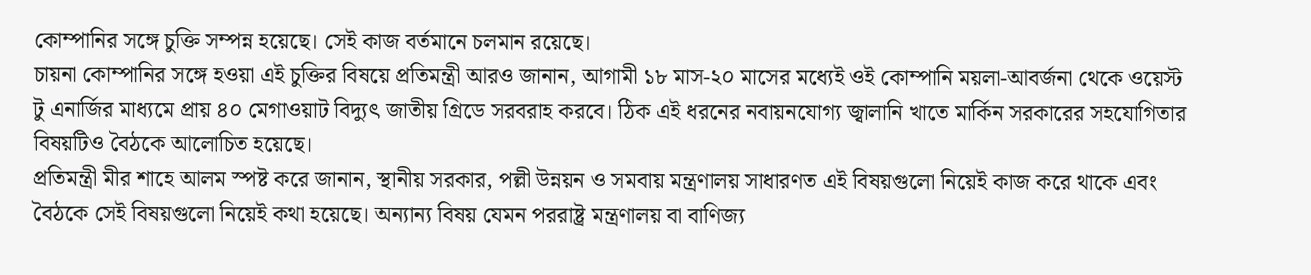কোম্পানির সঙ্গে চুক্তি সম্পন্ন হয়েছে। সেই কাজ বর্তমানে চলমান রয়েছে।
চায়না কোম্পানির সঙ্গে হওয়া এই চুক্তির বিষয়ে প্রতিমন্ত্রী আরও জানান, আগামী ১৮ মাস-২০ মাসের মধ্যেই ওই কোম্পানি ময়লা-আবর্জনা থেকে ওয়েস্ট টু এনার্জির মাধ্যমে প্রায় ৪০ মেগাওয়াট বিদ্যুৎ জাতীয় গ্রিডে সরবরাহ করবে। ঠিক এই ধরনের নবায়নযোগ্য জ্বালানি খাতে মার্কিন সরকারের সহযোগিতার বিষয়টিও বৈঠকে আলোচিত হয়েছে।
প্রতিমন্ত্রী মীর শাহে আলম স্পষ্ট করে জানান, স্থানীয় সরকার, পল্লী উন্নয়ন ও সমবায় মন্ত্রণালয় সাধারণত এই বিষয়গুলো নিয়েই কাজ করে থাকে এবং বৈঠকে সেই বিষয়গুলো নিয়েই কথা হয়েছে। অন্যান্য বিষয় যেমন পররাষ্ট্র মন্ত্রণালয় বা বাণিজ্য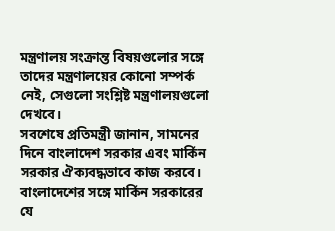মন্ত্রণালয় সংক্রান্ত বিষয়গুলোর সঙ্গে তাদের মন্ত্রণালয়ের কোনো সম্পর্ক নেই, সেগুলো সংশ্লিষ্ট মন্ত্রণালয়গুলো দেখবে।
সবশেষে প্রতিমন্ত্রী জানান, সামনের দিনে বাংলাদেশ সরকার এবং মার্কিন সরকার ঐক্যবদ্ধভাবে কাজ করবে। বাংলাদেশের সঙ্গে মার্কিন সরকারের যে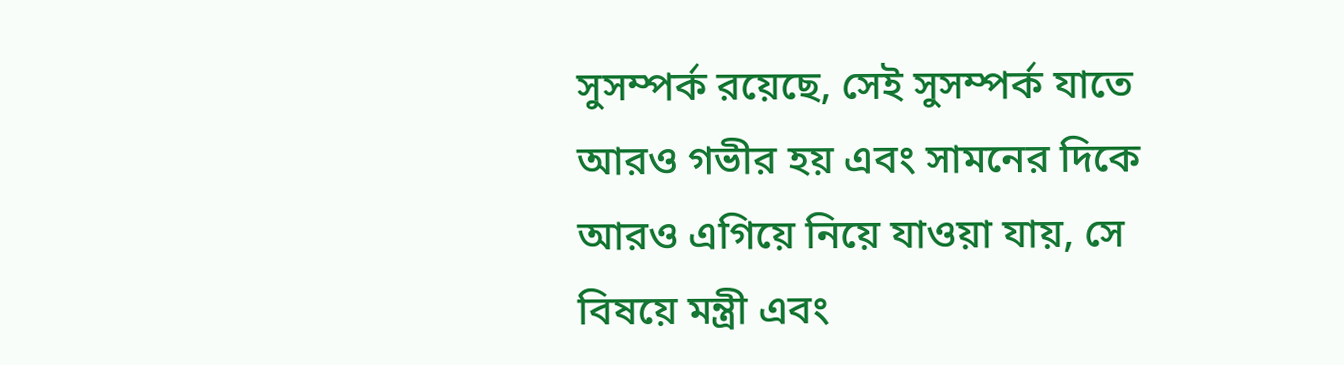সুসম্পর্ক রয়েছে, সেই সুসম্পর্ক যাতে আরও গভীর হয় এবং সামনের দিকে আরও এগিয়ে নিয়ে যাওয়া যায়, সে বিষয়ে মন্ত্রী এবং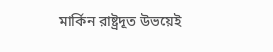মার্কিন রাষ্ট্রদূত উভয়েই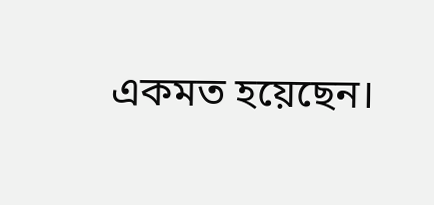একমত হয়েছেন।